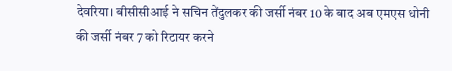देवरिया। बीसीसीआई ने सचिन तेंदुलकर की जर्सी नंबर 10 के बाद अब एमएस धोनी की जर्सी नंबर 7 को रिटायर करने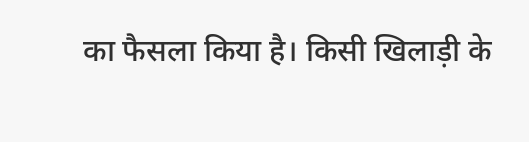का फैसला किया है। किसी खिलाड़ी के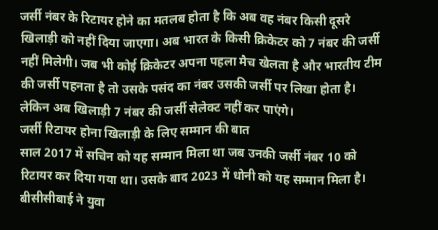जर्सी नंबर के रिटायर होने का मतलब होता है कि अब वह नंबर किसी दूसरे खिलाड़ी को नहीं दिया जाएगा। अब भारत के किसी क्रिकेटर को 7 नंबर की जर्सी नहीं मिलेगी। जब भी कोई क्रिकेटर अपना पहला मैच खेलता है और भारतीय टीम की जर्सी पहनता है तो उसके पसंद का नंबर उसकी जर्सी पर लिखा होता है। लेकिन अब खिलाड़ी 7 नंबर की जर्सी सेलेक्ट नहीं कर पाएंगे।
जर्सी रिटायर होना खिलाड़ी के लिए सम्मान की बात
साल 2017 में सचिन को यह सम्मान मिला था जब उनकी जर्सी नंबर 10 को रिटायर कर दिया गया था। उसके बाद 2023 में धोनी को यह सम्मान मिला है। बीसीसीबाई ने युवा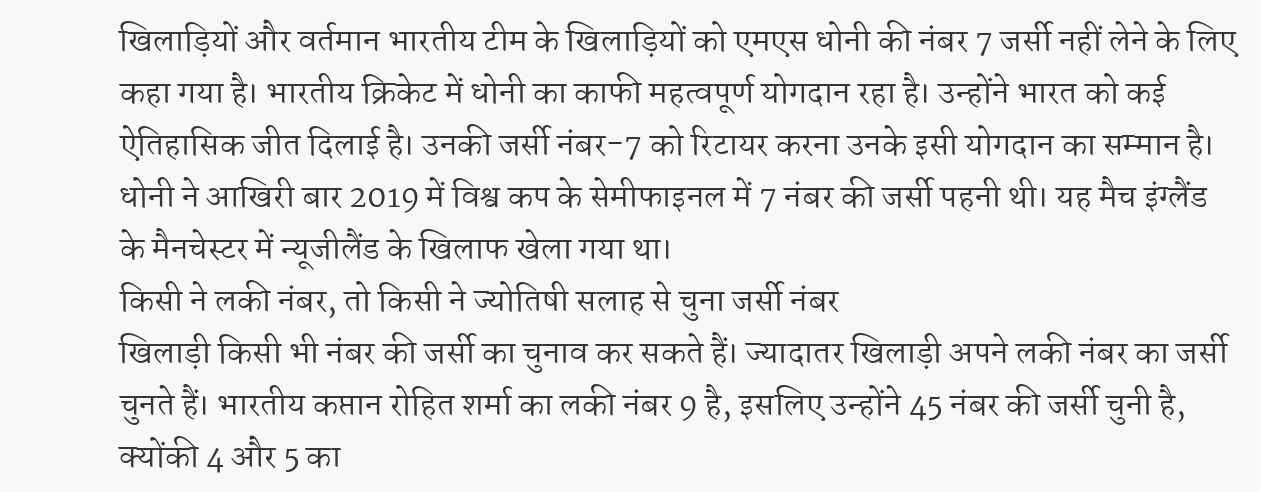खिलाड़ियों और वर्तमान भारतीय टीम के खिलाड़ियों को एमएस धोनी की नंबर 7 जर्सी नहीं लेने के लिए कहा गया है। भारतीय क्रिकेट में धोनी का काफी महत्वपूर्ण योगदान रहा है। उन्होंने भारत को कई ऐतिहासिक जीत दिलाई है। उनकी जर्सी नंबर-7 को रिटायर करना उनके इसी योगदान का सम्मान है। धोनी ने आखिरी बार 2019 में विश्व कप के सेमीफाइनल में 7 नंबर की जर्सी पहनी थी। यह मैच इंग्लैंड के मैनचेस्टर में न्यूजीलैंड के खिलाफ खेला गया था।
किसी ने लकी नंबर, तो किसी ने ज्योतिषी सलाह से चुना जर्सी नंबर
खिलाड़ी किसी भी नंबर की जर्सी का चुनाव कर सकते हैं। ज्यादातर खिलाड़ी अपने लकी नंबर का जर्सी चुनते हैं। भारतीय कप्तान रोहित शर्मा का लकी नंबर 9 है, इसलिए उन्होंने 45 नंबर की जर्सी चुनी है, क्योंकी 4 और 5 का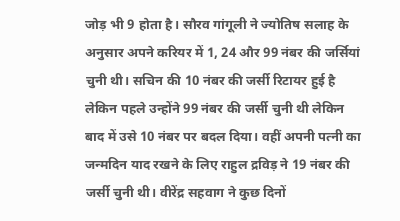जोड़ भी 9 होता है। सौरव गांगूली ने ज्योतिष सलाह के अनुसार अपने करियर में 1, 24 और 99 नंबर की जर्सियां चुनी थी। सचिन की 10 नंबर की जर्सी रिटायर हुई है लेकिन पहले उन्होंने 99 नंबर की जर्सी चुनी थी लेकिन बाद में उसे 10 नंबर पर बदल दिया। वहीं अपनी पत्नी का जन्मदिन याद रखने के लिए राहुल द्रविड़ ने 19 नंबर की जर्सी चुनी थी। वीरेंद्र सहवाग ने कुछ दिनों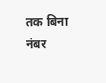तक बिना नंबर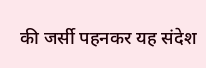की जर्सी पहनकर यह संदेश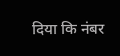दिया कि नंबर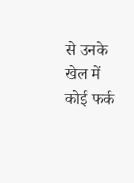से उनके खेल में कोई फर्क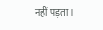नहीं पड़ता।